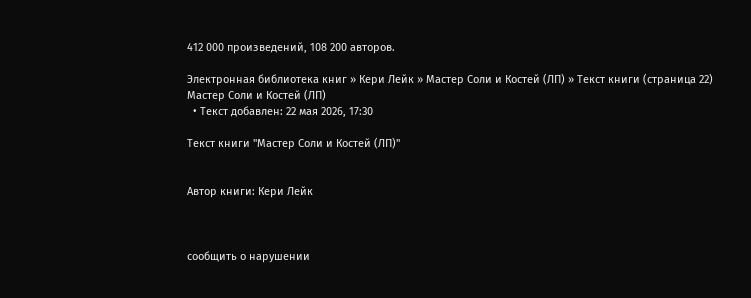412 000 произведений, 108 200 авторов.

Электронная библиотека книг » Кери Лейк » Мастер Соли и Костей (ЛП) » Текст книги (страница 22)
Мастер Соли и Костей (ЛП)
  • Текст добавлен: 22 мая 2026, 17:30

Текст книги "Мастер Соли и Костей (ЛП)"


Автор книги: Кери Лейк



сообщить о нарушении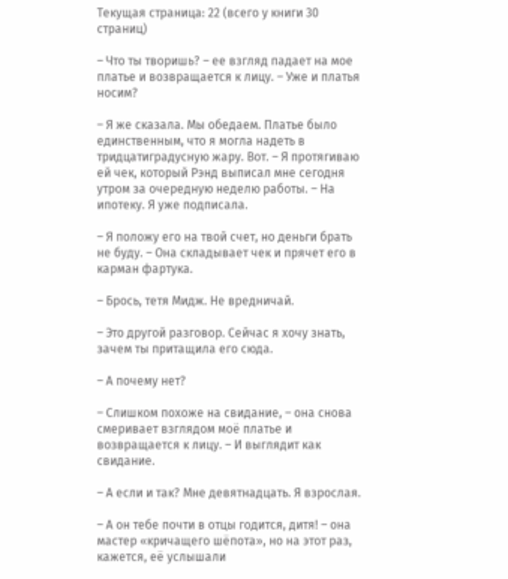Текущая страница: 22 (всего у книги 30 страниц)

– Что ты творишь? – ее взгляд падает на мое платье и возвращается к лицу. – Уже и платья носим?

– Я же сказала. Мы обедаем. Платье было единственным, что я могла надеть в тридцатиградусную жару. Вот. – Я протягиваю ей чек, который Рэнд выписал мне сегодня утром за очередную неделю работы. – На ипотеку. Я уже подписала.

– Я положу его на твой счет, но деньги брать не буду. – Она складывает чек и прячет его в карман фартука.

– Брось, тетя Мидж. Не вредничай.

– Это другой разговор. Сейчас я хочу знать, зачем ты притащила его сюда.

– А почему нет?

– Слишком похоже на свидание, – она снова смеривает взглядом моё платье и возвращается к лицу. – И выглядит как свидание.

– А если и так? Мне девятнадцать. Я взрослая.

– А он тебе почти в отцы годится, дитя! – она мастер «кричащего шёпота», но на этот раз, кажется, её услышали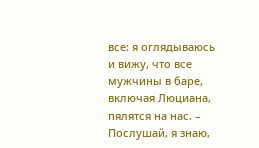все: я оглядываюсь и вижу, что все мужчины в баре, включая Люциана, пялятся на нас. – Послушай, я знаю,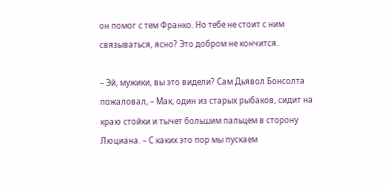он помог с тем Франко. Но тебе не стоит с ним связываться, ясно? Это добром не кончится.

– Эй, мужики, вы это видели? Сам Дьявол Бонсолта пожаловал, – Мак, один из старых рыбаков, сидит на краю стойки и тычет большим пальцем в сторону Люциана. – С каких это пор мы пускаем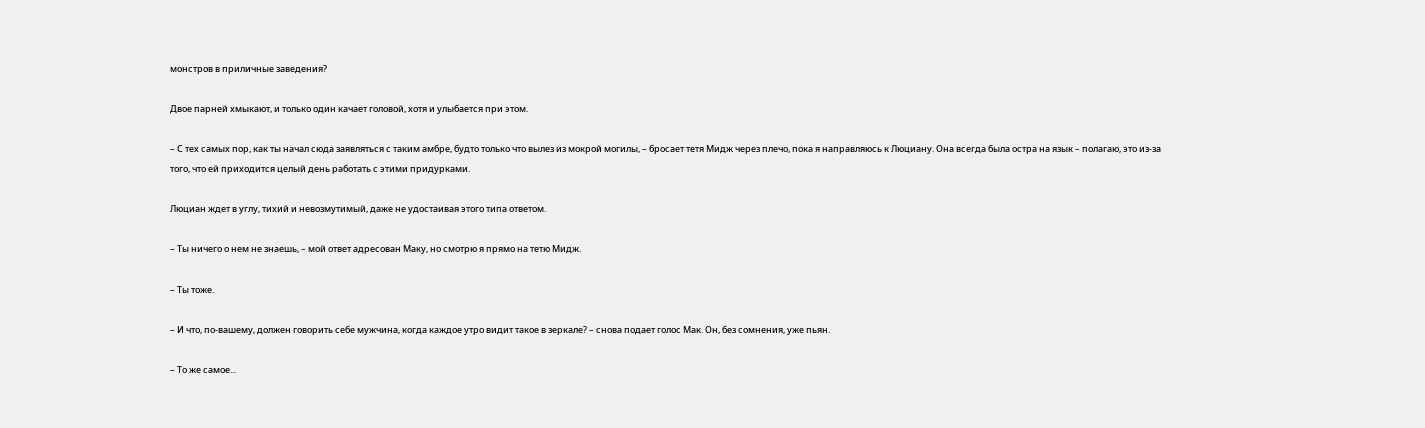монстров в приличные заведения?

Двое парней хмыкают, и только один качает головой, хотя и улыбается при этом.

– С тех самых пор, как ты начал сюда заявляться с таким амбре, будто только что вылез из мокрой могилы, – бросает тетя Мидж через плечо, пока я направляюсь к Люциану. Она всегда была остра на язык – полагаю, это из-за того, что ей приходится целый день работать с этими придурками.

Люциан ждет в углу, тихий и невозмутимый, даже не удостаивая этого типа ответом.

– Ты ничего о нем не знаешь, – мой ответ адресован Маку, но смотрю я прямо на тетю Мидж.

– Ты тоже.

– И что, по-вашему, должен говорить себе мужчина, когда каждое утро видит такое в зеркале? – снова подает голос Мак. Он, без сомнения, уже пьян.

– То же самое...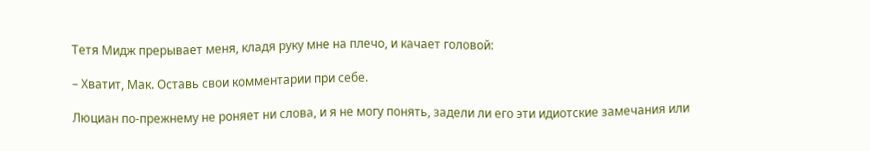Тетя Мидж прерывает меня, кладя руку мне на плечо, и качает головой:

– Хватит, Мак. Оставь свои комментарии при себе.

Люциан по-прежнему не роняет ни слова, и я не могу понять, задели ли его эти идиотские замечания или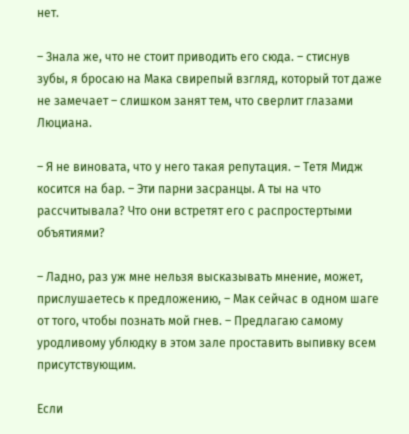нет.

– Знала же, что не стоит приводить его сюда. – стиснув зубы, я бросаю на Мака свирепый взгляд, который тот даже не замечает – слишком занят тем, что сверлит глазами Люциана.

– Я не виновата, что у него такая репутация. – Тетя Мидж косится на бар. – Эти парни засранцы. А ты на что рассчитывала? Что они встретят его с распростертыми объятиями?

– Ладно, раз уж мне нельзя высказывать мнение, может, прислушаетесь к предложению, – Мак сейчас в одном шаге от того, чтобы познать мой гнев. – Предлагаю самому уродливому ублюдку в этом зале проставить выпивку всем присутствующим.

Если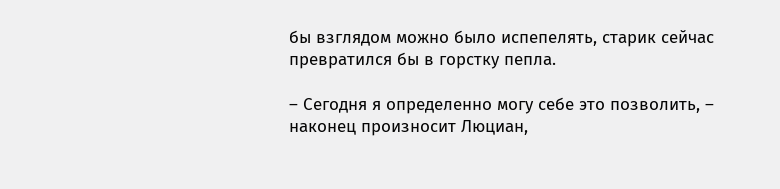бы взглядом можно было испепелять, старик сейчас превратился бы в горстку пепла.

– Сегодня я определенно могу себе это позволить, – наконец произносит Люциан,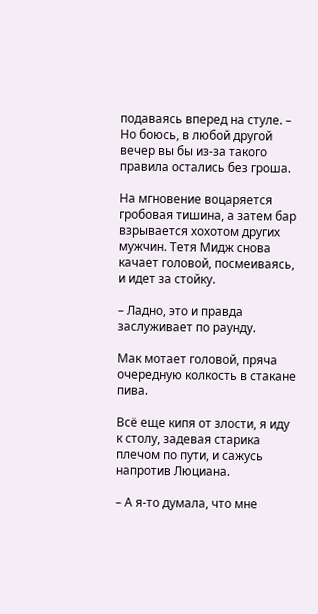подаваясь вперед на стуле. – Но боюсь, в любой другой вечер вы бы из-за такого правила остались без гроша.

На мгновение воцаряется гробовая тишина, а затем бар взрывается хохотом других мужчин. Тетя Мидж снова качает головой, посмеиваясь, и идет за стойку.

– Ладно, это и правда заслуживает по раунду.

Мак мотает головой, пряча очередную колкость в стакане пива.

Всё еще кипя от злости, я иду к столу, задевая старика плечом по пути, и сажусь напротив Люциана.

– А я-то думала, что мне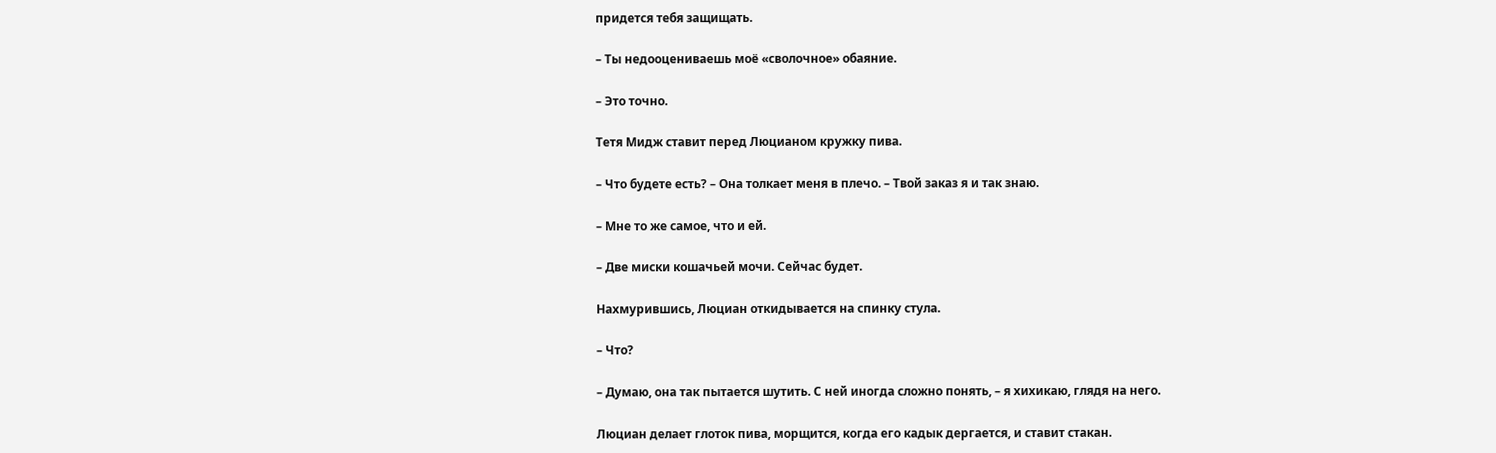придется тебя защищать.

– Ты недооцениваешь моё «сволочное» обаяние.

– Это точно.

Тетя Мидж ставит перед Люцианом кружку пива.

– Что будете есть? – Она толкает меня в плечо. – Твой заказ я и так знаю.

– Мне то же самое, что и ей.

– Две миски кошачьей мочи. Сейчас будет.

Нахмурившись, Люциан откидывается на спинку стула.

– Что?

– Думаю, она так пытается шутить. С ней иногда сложно понять, – я хихикаю, глядя на него.

Люциан делает глоток пива, морщится, когда его кадык дергается, и ставит стакан.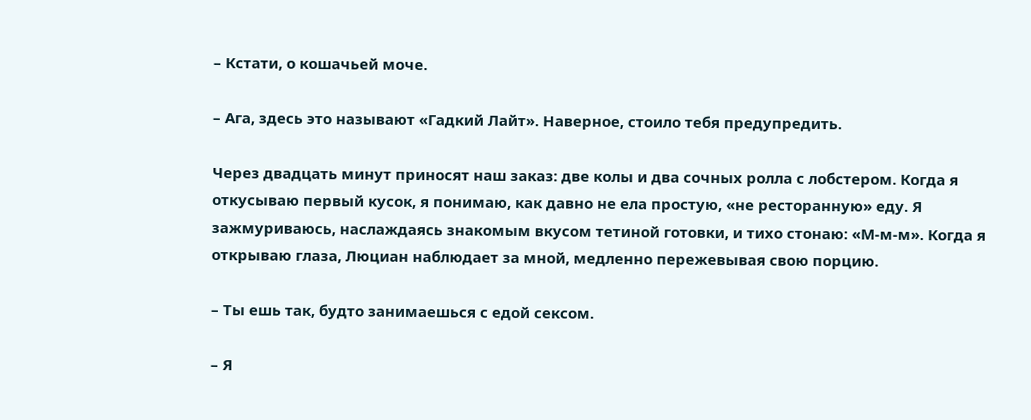– Кстати, о кошачьей моче.

– Ага, здесь это называют «Гадкий Лайт». Наверное, стоило тебя предупредить.

Через двадцать минут приносят наш заказ: две колы и два сочных ролла с лобстером. Когда я откусываю первый кусок, я понимаю, как давно не ела простую, «не ресторанную» еду. Я зажмуриваюсь, наслаждаясь знакомым вкусом тетиной готовки, и тихо стонаю: «М-м-м». Когда я открываю глаза, Люциан наблюдает за мной, медленно пережевывая свою порцию.

– Ты ешь так, будто занимаешься с едой сексом.

– Я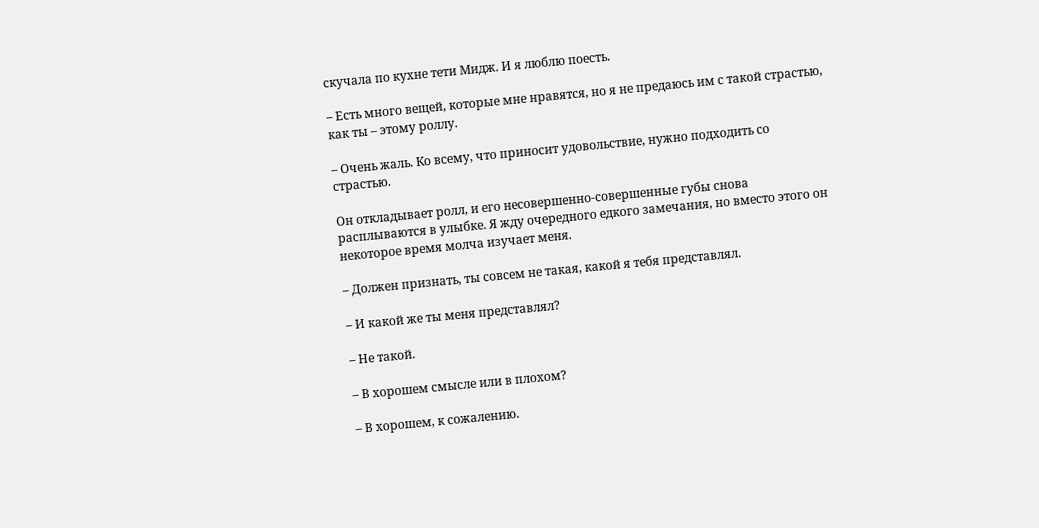скучала по кухне тети Мидж. И я люблю поесть.

– Есть много вещей, которые мне нравятся, но я не предаюсь им с такой страстью, как ты – этому роллу.

– Очень жаль. Ко всему, что приносит удовольствие, нужно подходить со страстью.

Он откладывает ролл, и его несовершенно-совершенные губы снова расплываются в улыбке. Я жду очередного едкого замечания, но вместо этого он некоторое время молча изучает меня.

– Должен признать, ты совсем не такая, какой я тебя представлял.

– И какой же ты меня представлял?

– Не такой.

– В хорошем смысле или в плохом?

– В хорошем, к сожалению.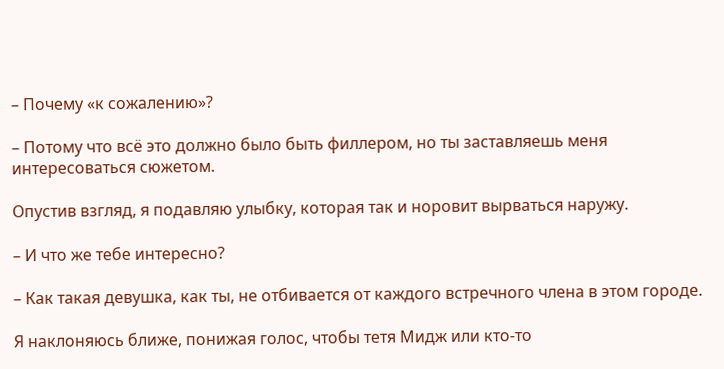– Почему «к сожалению»?

– Потому что всё это должно было быть филлером, но ты заставляешь меня интересоваться сюжетом.

Опустив взгляд, я подавляю улыбку, которая так и норовит вырваться наружу.

– И что же тебе интересно?

– Как такая девушка, как ты, не отбивается от каждого встречного члена в этом городе.

Я наклоняюсь ближе, понижая голос, чтобы тетя Мидж или кто-то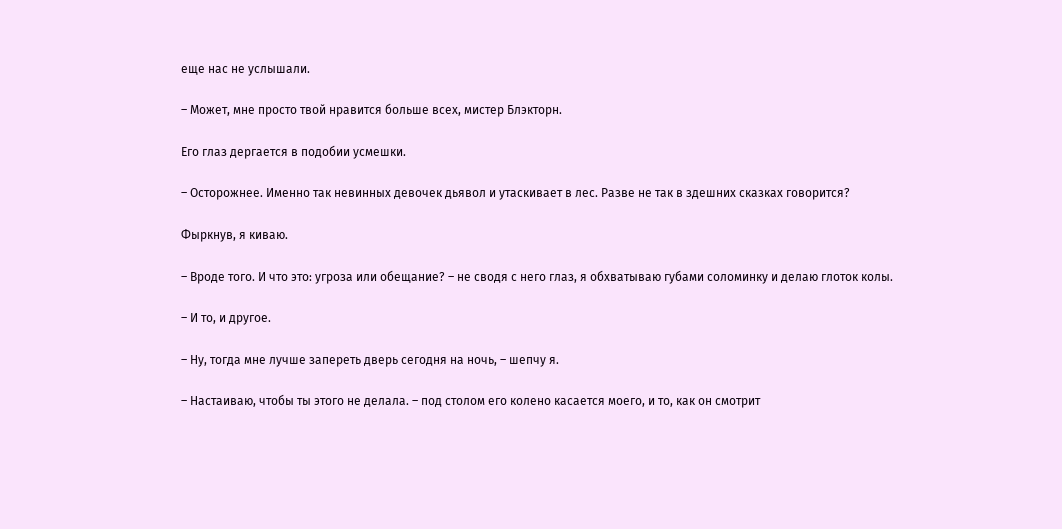еще нас не услышали.

– Может, мне просто твой нравится больше всех, мистер Блэкторн.

Его глаз дергается в подобии усмешки.

– Осторожнее. Именно так невинных девочек дьявол и утаскивает в лес. Разве не так в здешних сказках говорится?

Фыркнув, я киваю.

– Вроде того. И что это: угроза или обещание? – не сводя с него глаз, я обхватываю губами соломинку и делаю глоток колы.

– И то, и другое.

– Ну, тогда мне лучше запереть дверь сегодня на ночь, – шепчу я.

– Настаиваю, чтобы ты этого не делала. – под столом его колено касается моего, и то, как он смотрит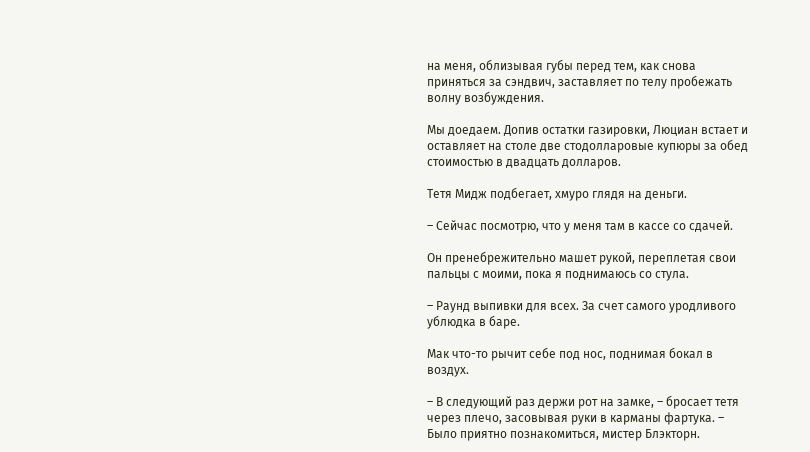на меня, облизывая губы перед тем, как снова приняться за сэндвич, заставляет по телу пробежать волну возбуждения.

Мы доедаем. Допив остатки газировки, Люциан встает и оставляет на столе две стодолларовые купюры за обед стоимостью в двадцать долларов.

Тетя Мидж подбегает, хмуро глядя на деньги.

– Сейчас посмотрю, что у меня там в кассе со сдачей.

Он пренебрежительно машет рукой, переплетая свои пальцы с моими, пока я поднимаюсь со стула.

– Раунд выпивки для всех. За счет самого уродливого ублюдка в баре.

Мак что-то рычит себе под нос, поднимая бокал в воздух.

– В следующий раз держи рот на замке, – бросает тетя через плечо, засовывая руки в карманы фартука. – Было приятно познакомиться, мистер Блэкторн.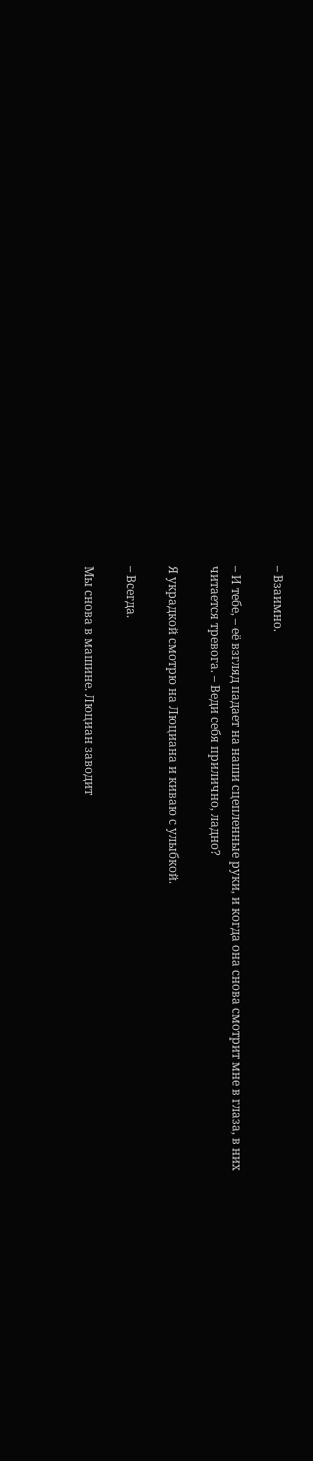– Взаимно.

– И тебе, – её взгляд падает на наши сцепленные руки, и когда она снова смотрит мне в глаза, в них читается тревога. – Веди себя прилично, ладно?

Я украдкой смотрю на Люциана и киваю с улыбкой.

– Всегда.

Мы снова в машине. Люциан заводит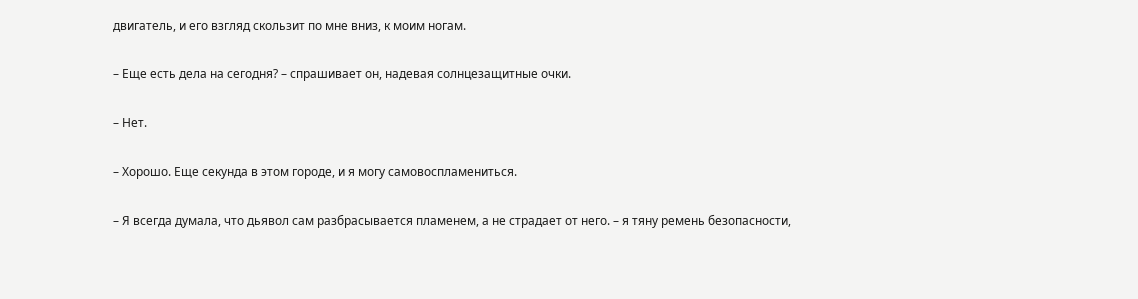двигатель, и его взгляд скользит по мне вниз, к моим ногам.

– Еще есть дела на сегодня? – спрашивает он, надевая солнцезащитные очки.

– Нет.

– Хорошо. Еще секунда в этом городе, и я могу самовоспламениться.

– Я всегда думала, что дьявол сам разбрасывается пламенем, а не страдает от него. – я тяну ремень безопасности,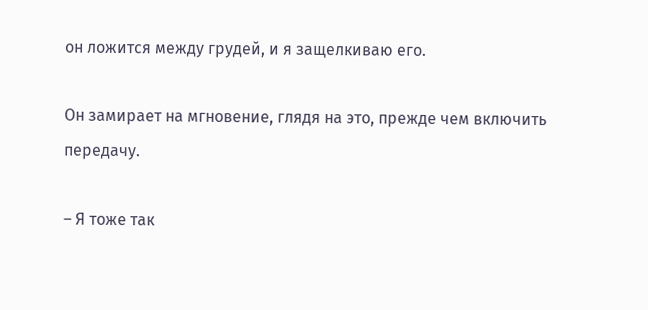он ложится между грудей, и я защелкиваю его.

Он замирает на мгновение, глядя на это, прежде чем включить передачу.

– Я тоже так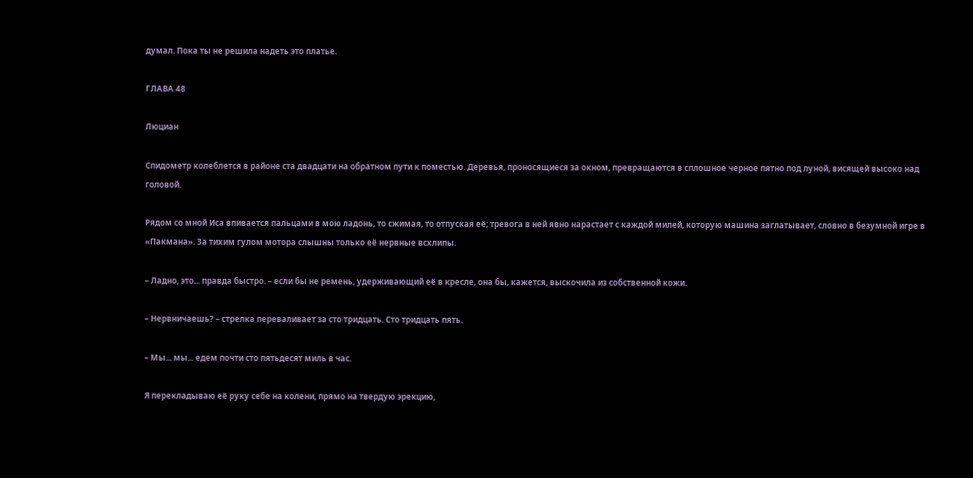думал. Пока ты не решила надеть это платье.

ГЛАВА 48

Люциан

Спидометр колеблется в районе ста двадцати на обратном пути к поместью. Деревья, проносящиеся за окном, превращаются в сплошное черное пятно под луной, висящей высоко над головой.

Рядом со мной Иса впивается пальцами в мою ладонь, то сжимая, то отпуская её; тревога в ней явно нарастает с каждой милей, которую машина заглатывает, словно в безумной игре в «Пакмана». За тихим гулом мотора слышны только её нервные всхлипы.

– Ладно, это... правда быстро. – если бы не ремень, удерживающий её в кресле, она бы, кажется, выскочила из собственной кожи.

– Нервничаешь? – стрелка переваливает за сто тридцать. Сто тридцать пять.

– Мы... мы... едем почти сто пятьдесят миль в час.

Я перекладываю её руку себе на колени, прямо на твердую эрекцию,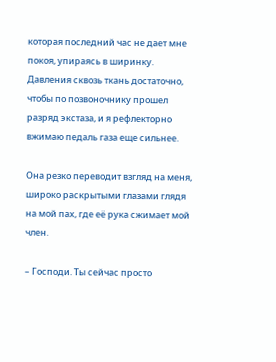которая последний час не дает мне покоя, упираясь в ширинку. Давления сквозь ткань достаточно, чтобы по позвоночнику прошел разряд экстаза, и я рефлекторно вжимаю педаль газа еще сильнее.

Она резко переводит взгляд на меня, широко раскрытыми глазами глядя на мой пах, где её рука сжимает мой член.

– Господи. Ты сейчас просто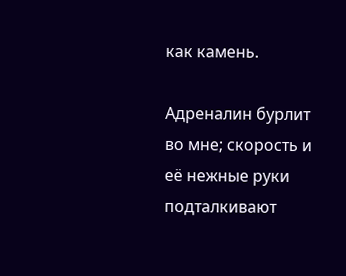как камень.

Адреналин бурлит во мне; скорость и её нежные руки подталкивают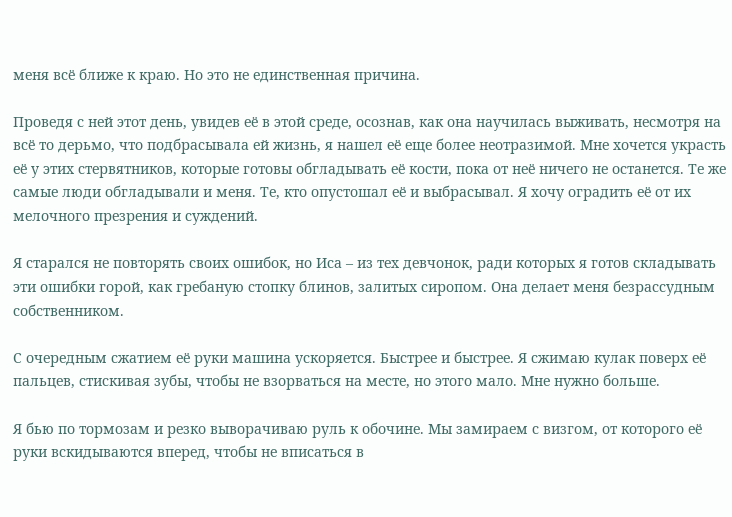меня всё ближе к краю. Но это не единственная причина.

Проведя с ней этот день, увидев её в этой среде, осознав, как она научилась выживать, несмотря на всё то дерьмо, что подбрасывала ей жизнь, я нашел её еще более неотразимой. Мне хочется украсть её у этих стервятников, которые готовы обгладывать её кости, пока от неё ничего не останется. Те же самые люди обгладывали и меня. Те, кто опустошал её и выбрасывал. Я хочу оградить её от их мелочного презрения и суждений.

Я старался не повторять своих ошибок, но Иса – из тех девчонок, ради которых я готов складывать эти ошибки горой, как гребаную стопку блинов, залитых сиропом. Она делает меня безрассудным собственником.

С очередным сжатием её руки машина ускоряется. Быстрее и быстрее. Я сжимаю кулак поверх её пальцев, стискивая зубы, чтобы не взорваться на месте, но этого мало. Мне нужно больше.

Я бью по тормозам и резко выворачиваю руль к обочине. Мы замираем с визгом, от которого её руки вскидываются вперед, чтобы не вписаться в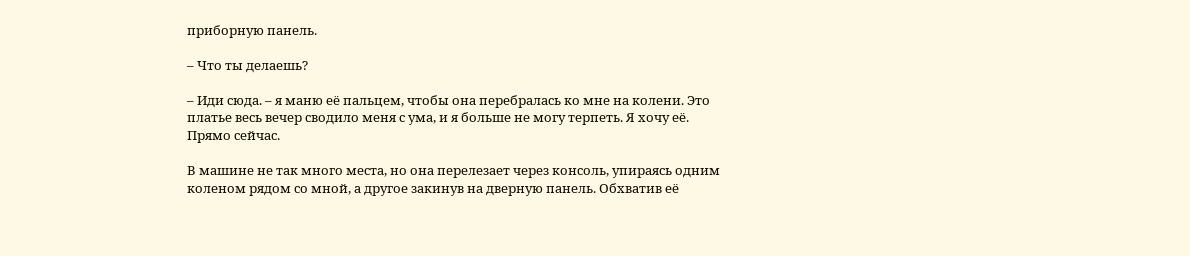приборную панель.

– Что ты делаешь?

– Иди сюда. – я маню её пальцем, чтобы она перебралась ко мне на колени. Это платье весь вечер сводило меня с ума, и я больше не могу терпеть. Я хочу её. Прямо сейчас.

В машине не так много места, но она перелезает через консоль, упираясь одним коленом рядом со мной, а другое закинув на дверную панель. Обхватив её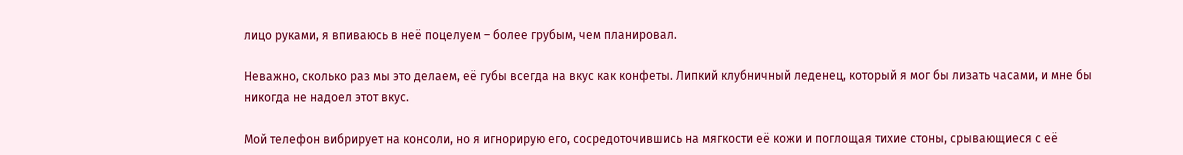лицо руками, я впиваюсь в неё поцелуем – более грубым, чем планировал.

Неважно, сколько раз мы это делаем, её губы всегда на вкус как конфеты. Липкий клубничный леденец, который я мог бы лизать часами, и мне бы никогда не надоел этот вкус.

Мой телефон вибрирует на консоли, но я игнорирую его, сосредоточившись на мягкости её кожи и поглощая тихие стоны, срывающиеся с её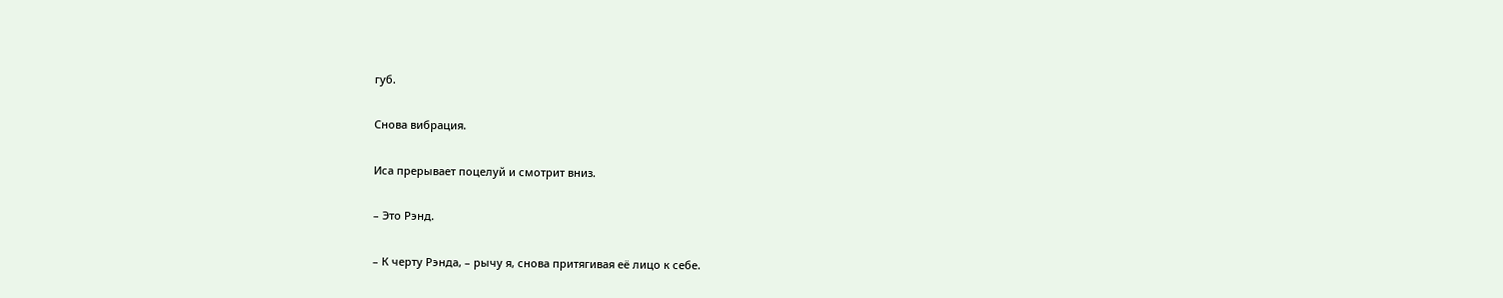губ.

Снова вибрация.

Иса прерывает поцелуй и смотрит вниз.

– Это Рэнд.

– К черту Рэнда, – рычу я, снова притягивая её лицо к себе.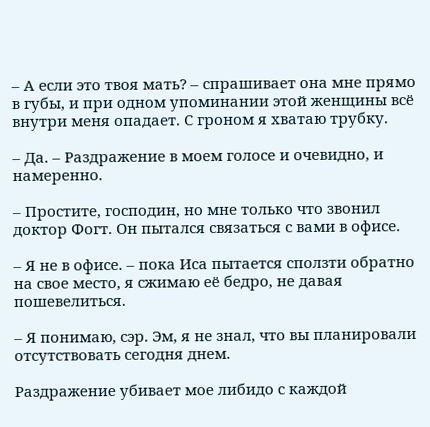– А если это твоя мать? – спрашивает она мне прямо в губы, и при одном упоминании этой женщины всё внутри меня опадает. С гроном я хватаю трубку.

– Да. – Раздражение в моем голосе и очевидно, и намеренно.

– Простите, господин, но мне только что звонил доктор Фогт. Он пытался связаться с вами в офисе.

– Я не в офисе. – пока Иса пытается сползти обратно на свое место, я сжимаю её бедро, не давая пошевелиться.

– Я понимаю, сэр. Эм, я не знал, что вы планировали отсутствовать сегодня днем.

Раздражение убивает мое либидо с каждой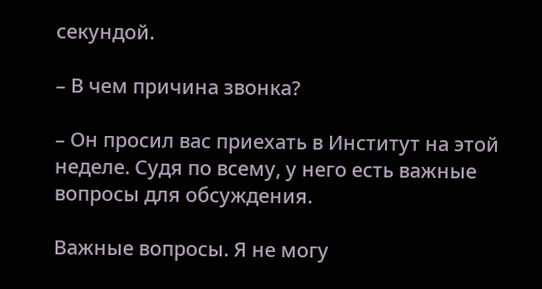секундой.

– В чем причина звонка?

– Он просил вас приехать в Институт на этой неделе. Судя по всему, у него есть важные вопросы для обсуждения.

Важные вопросы. Я не могу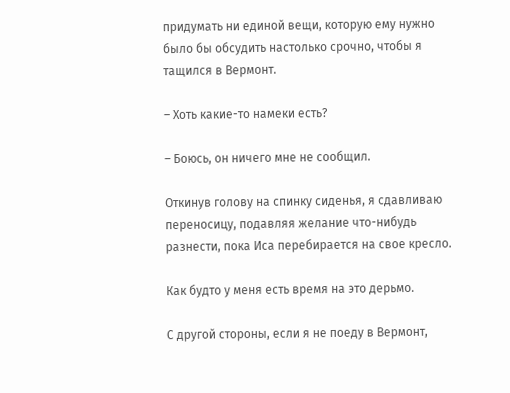придумать ни единой вещи, которую ему нужно было бы обсудить настолько срочно, чтобы я тащился в Вермонт.

– Хоть какие-то намеки есть?

– Боюсь, он ничего мне не сообщил.

Откинув голову на спинку сиденья, я сдавливаю переносицу, подавляя желание что-нибудь разнести, пока Иса перебирается на свое кресло.

Как будто у меня есть время на это дерьмо.

С другой стороны, если я не поеду в Вермонт,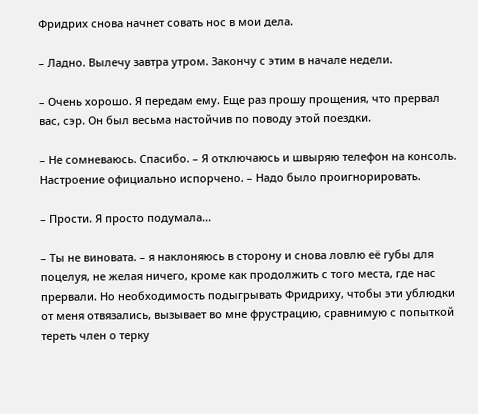Фридрих снова начнет совать нос в мои дела.

– Ладно. Вылечу завтра утром. Закончу с этим в начале недели.

– Очень хорошо. Я передам ему. Еще раз прошу прощения, что прервал вас, сэр. Он был весьма настойчив по поводу этой поездки.

– Не сомневаюсь. Спасибо. – Я отключаюсь и швыряю телефон на консоль. Настроение официально испорчено. – Надо было проигнорировать.

– Прости. Я просто подумала...

– Ты не виновата. – я наклоняюсь в сторону и снова ловлю её губы для поцелуя, не желая ничего, кроме как продолжить с того места, где нас прервали. Но необходимость подыгрывать Фридриху, чтобы эти ублюдки от меня отвязались, вызывает во мне фрустрацию, сравнимую с попыткой тереть член о терку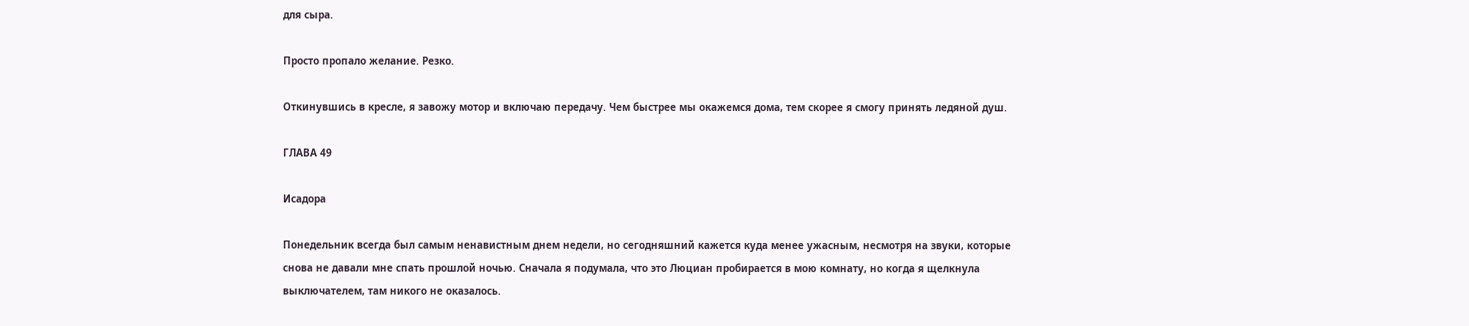для сыра.

Просто пропало желание. Резко.

Откинувшись в кресле, я завожу мотор и включаю передачу. Чем быстрее мы окажемся дома, тем скорее я смогу принять ледяной душ.

ГЛАВА 49

Исадора

Понедельник всегда был самым ненавистным днем недели, но сегодняшний кажется куда менее ужасным, несмотря на звуки, которые снова не давали мне спать прошлой ночью. Сначала я подумала, что это Люциан пробирается в мою комнату, но когда я щелкнула выключателем, там никого не оказалось.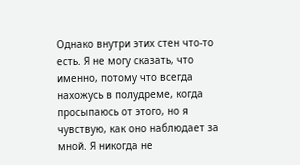Однако внутри этих стен что-то есть. Я не могу сказать, что именно, потому что всегда нахожусь в полудреме, когда просыпаюсь от этого, но я чувствую, как оно наблюдает за мной. Я никогда не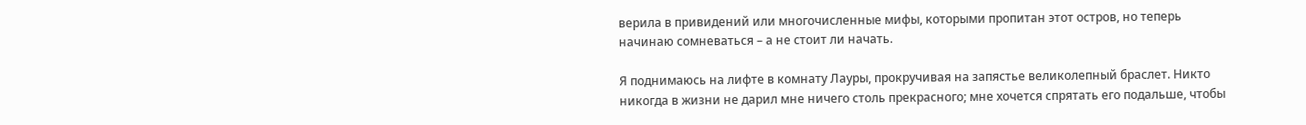верила в привидений или многочисленные мифы, которыми пропитан этот остров, но теперь начинаю сомневаться – а не стоит ли начать.

Я поднимаюсь на лифте в комнату Лауры, прокручивая на запястье великолепный браслет. Никто никогда в жизни не дарил мне ничего столь прекрасного; мне хочется спрятать его подальше, чтобы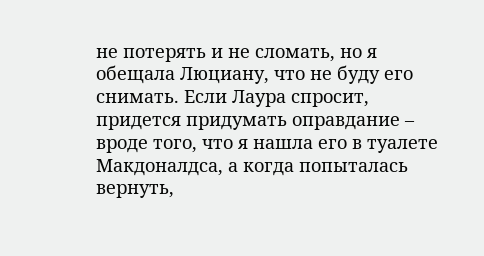не потерять и не сломать, но я обещала Люциану, что не буду его снимать. Если Лаура спросит, придется придумать оправдание – вроде того, что я нашла его в туалете Макдоналдса, а когда попыталась вернуть,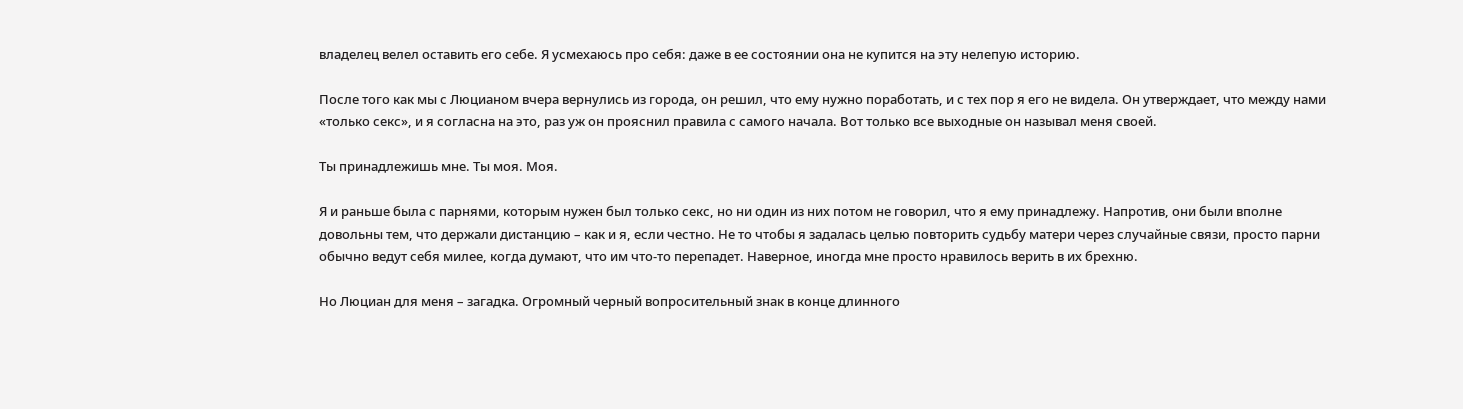владелец велел оставить его себе. Я усмехаюсь про себя: даже в ее состоянии она не купится на эту нелепую историю.

После того как мы с Люцианом вчера вернулись из города, он решил, что ему нужно поработать, и с тех пор я его не видела. Он утверждает, что между нами «только секс», и я согласна на это, раз уж он прояснил правила с самого начала. Вот только все выходные он называл меня своей.

Ты принадлежишь мне. Ты моя. Моя.

Я и раньше была с парнями, которым нужен был только секс, но ни один из них потом не говорил, что я ему принадлежу. Напротив, они были вполне довольны тем, что держали дистанцию – как и я, если честно. Не то чтобы я задалась целью повторить судьбу матери через случайные связи, просто парни обычно ведут себя милее, когда думают, что им что-то перепадет. Наверное, иногда мне просто нравилось верить в их брехню.

Но Люциан для меня – загадка. Огромный черный вопросительный знак в конце длинного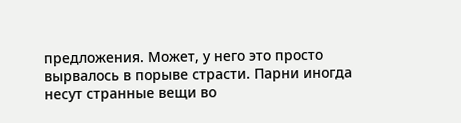предложения. Может, у него это просто вырвалось в порыве страсти. Парни иногда несут странные вещи во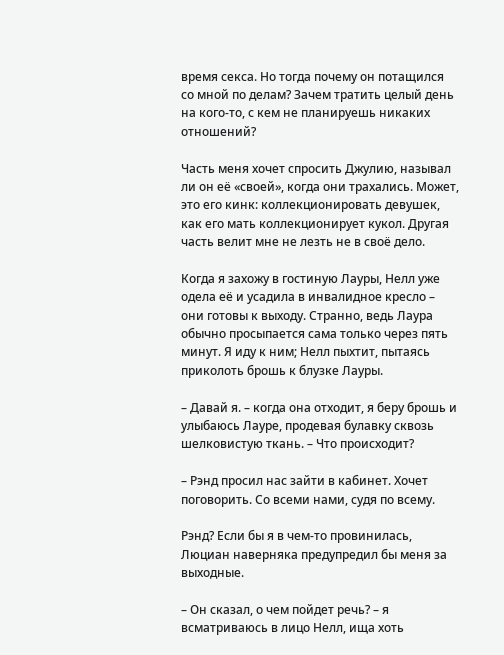время секса. Но тогда почему он потащился со мной по делам? Зачем тратить целый день на кого-то, с кем не планируешь никаких отношений?

Часть меня хочет спросить Джулию, называл ли он её «своей», когда они трахались. Может, это его кинк: коллекционировать девушек, как его мать коллекционирует кукол. Другая часть велит мне не лезть не в своё дело.

Когда я захожу в гостиную Лауры, Нелл уже одела её и усадила в инвалидное кресло – они готовы к выходу. Странно, ведь Лаура обычно просыпается сама только через пять минут. Я иду к ним; Нелл пыхтит, пытаясь приколоть брошь к блузке Лауры.

– Давай я. – когда она отходит, я беру брошь и улыбаюсь Лауре, продевая булавку сквозь шелковистую ткань. – Что происходит?

– Рэнд просил нас зайти в кабинет. Хочет поговорить. Со всеми нами, судя по всему.

Рэнд? Если бы я в чем-то провинилась, Люциан наверняка предупредил бы меня за выходные.

– Он сказал, о чем пойдет речь? – я всматриваюсь в лицо Нелл, ища хоть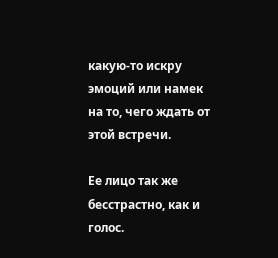какую-то искру эмоций или намек на то, чего ждать от этой встречи.

Ее лицо так же бесстрастно, как и голос.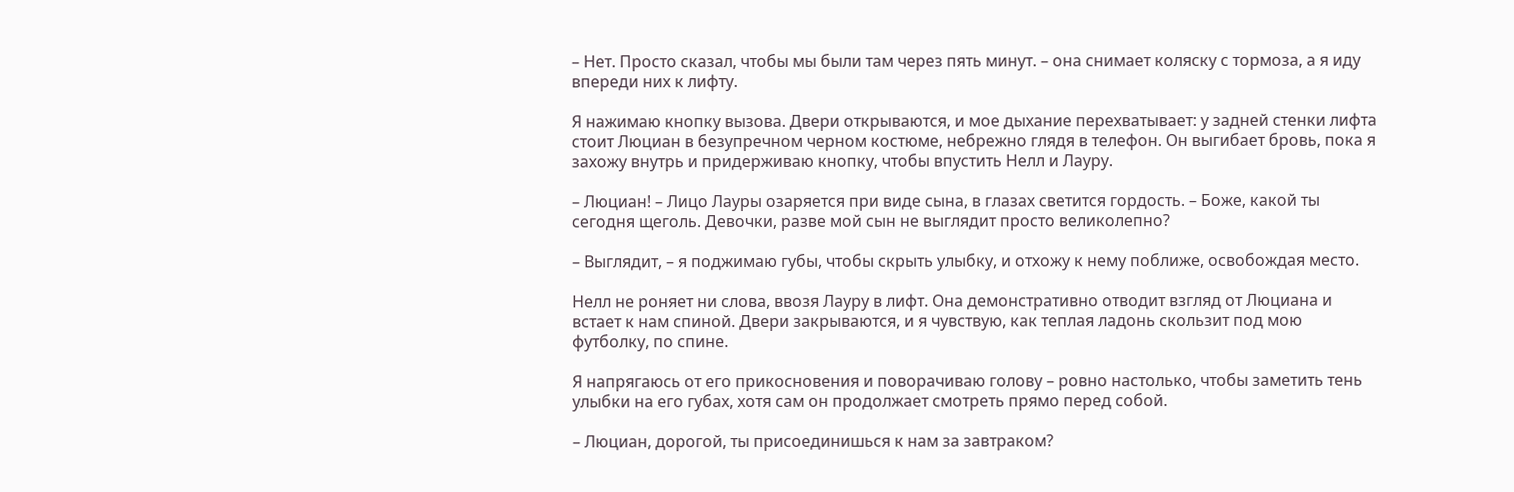– Нет. Просто сказал, чтобы мы были там через пять минут. – она снимает коляску с тормоза, а я иду впереди них к лифту.

Я нажимаю кнопку вызова. Двери открываются, и мое дыхание перехватывает: у задней стенки лифта стоит Люциан в безупречном черном костюме, небрежно глядя в телефон. Он выгибает бровь, пока я захожу внутрь и придерживаю кнопку, чтобы впустить Нелл и Лауру.

– Люциан! – Лицо Лауры озаряется при виде сына, в глазах светится гордость. – Боже, какой ты сегодня щеголь. Девочки, разве мой сын не выглядит просто великолепно?

– Выглядит, – я поджимаю губы, чтобы скрыть улыбку, и отхожу к нему поближе, освобождая место.

Нелл не роняет ни слова, ввозя Лауру в лифт. Она демонстративно отводит взгляд от Люциана и встает к нам спиной. Двери закрываются, и я чувствую, как теплая ладонь скользит под мою футболку, по спине.

Я напрягаюсь от его прикосновения и поворачиваю голову – ровно настолько, чтобы заметить тень улыбки на его губах, хотя сам он продолжает смотреть прямо перед собой.

– Люциан, дорогой, ты присоединишься к нам за завтраком?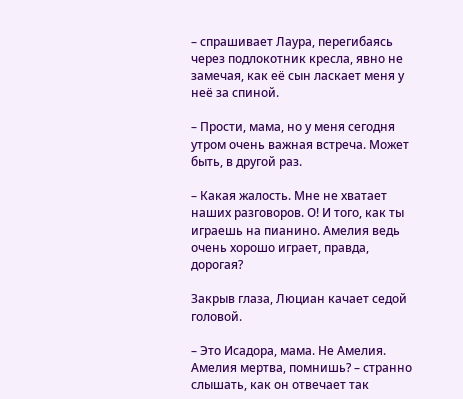– спрашивает Лаура, перегибаясь через подлокотник кресла, явно не замечая, как её сын ласкает меня у неё за спиной.

– Прости, мама, но у меня сегодня утром очень важная встреча. Может быть, в другой раз.

– Какая жалость. Мне не хватает наших разговоров. О! И того, как ты играешь на пианино. Амелия ведь очень хорошо играет, правда, дорогая?

Закрыв глаза, Люциан качает седой головой.

– Это Исадора, мама. Не Амелия. Амелия мертва, помнишь? – странно слышать, как он отвечает так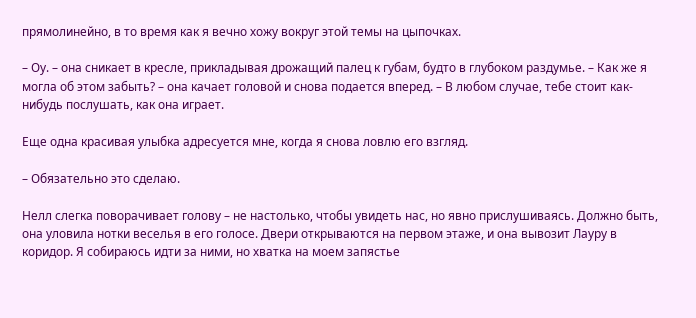прямолинейно, в то время как я вечно хожу вокруг этой темы на цыпочках.

– Оу. – она сникает в кресле, прикладывая дрожащий палец к губам, будто в глубоком раздумье. – Как же я могла об этом забыть? – она качает головой и снова подается вперед. – В любом случае, тебе стоит как-нибудь послушать, как она играет.

Еще одна красивая улыбка адресуется мне, когда я снова ловлю его взгляд.

– Обязательно это сделаю.

Нелл слегка поворачивает голову – не настолько, чтобы увидеть нас, но явно прислушиваясь. Должно быть, она уловила нотки веселья в его голосе. Двери открываются на первом этаже, и она вывозит Лауру в коридор. Я собираюсь идти за ними, но хватка на моем запястье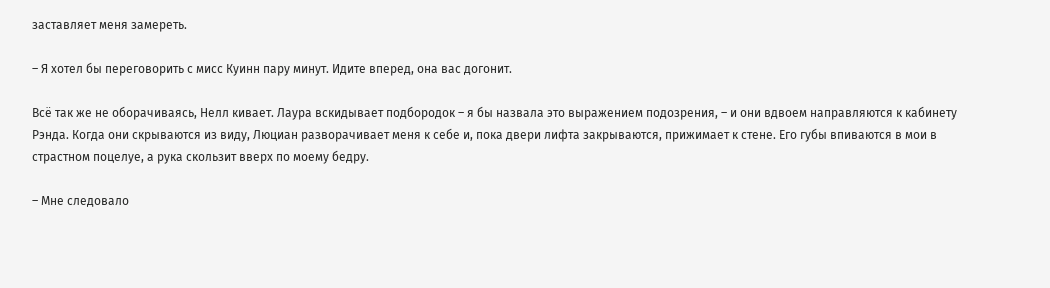заставляет меня замереть.

– Я хотел бы переговорить с мисс Куинн пару минут. Идите вперед, она вас догонит.

Всё так же не оборачиваясь, Нелл кивает. Лаура вскидывает подбородок – я бы назвала это выражением подозрения, – и они вдвоем направляются к кабинету Рэнда. Когда они скрываются из виду, Люциан разворачивает меня к себе и, пока двери лифта закрываются, прижимает к стене. Его губы впиваются в мои в страстном поцелуе, а рука скользит вверх по моему бедру.

– Мне следовало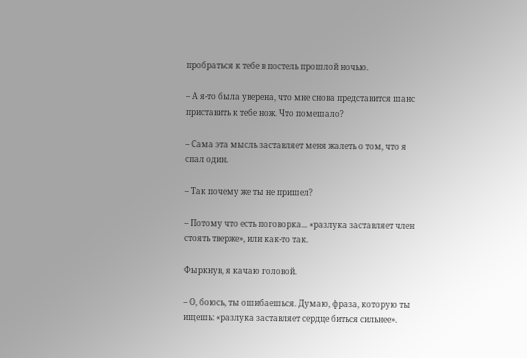пробраться к тебе в постель прошлой ночью.

– А я-то была уверена, что мне снова представится шанс приставить к тебе нож. Что помешало?

– Сама эта мысль заставляет меня жалеть о том, что я спал один.

– Так почему же ты не пришел?

– Потому что есть поговорка... «разлука заставляет член стоять тверже», или как-то так.

Фыркнув, я качаю головой.

– О, боюсь, ты ошибаешься. Думаю, фраза, которую ты ищешь: «разлука заставляет сердце биться сильнее».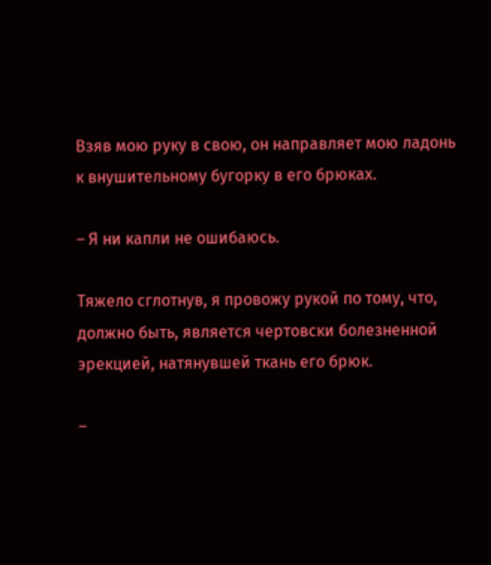Взяв мою руку в свою, он направляет мою ладонь к внушительному бугорку в его брюках.

– Я ни капли не ошибаюсь.

Тяжело сглотнув, я провожу рукой по тому, что, должно быть, является чертовски болезненной эрекцией, натянувшей ткань его брюк.

–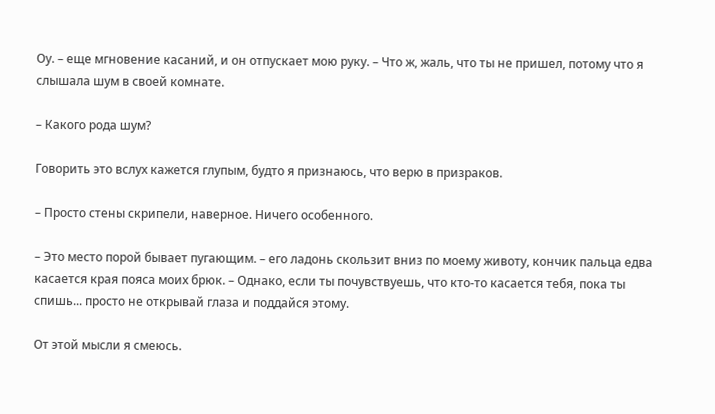Оу. – еще мгновение касаний, и он отпускает мою руку. – Что ж, жаль, что ты не пришел, потому что я слышала шум в своей комнате.

– Какого рода шум?

Говорить это вслух кажется глупым, будто я признаюсь, что верю в призраков.

– Просто стены скрипели, наверное. Ничего особенного.

– Это место порой бывает пугающим. – его ладонь скользит вниз по моему животу, кончик пальца едва касается края пояса моих брюк. – Однако, если ты почувствуешь, что кто-то касается тебя, пока ты спишь... просто не открывай глаза и поддайся этому.

От этой мысли я смеюсь.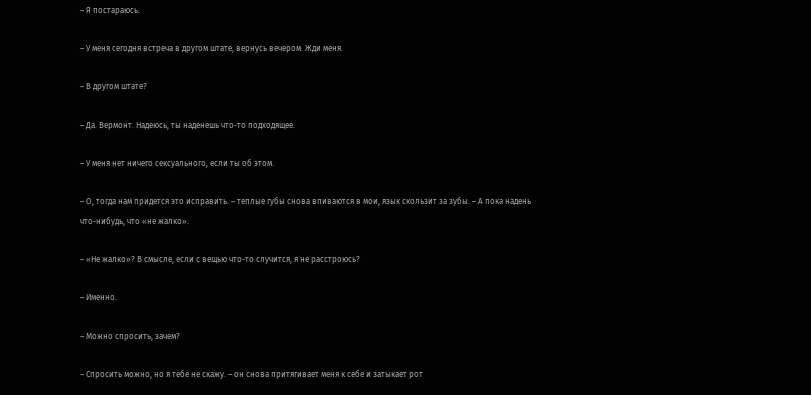– Я постараюсь.

– У меня сегодня встреча в другом штате, вернусь вечером. Жди меня.

– В другом штате?

– Да. Вермонт. Надеюсь, ты наденешь что-то подходящее.

– У меня нет ничего сексуального, если ты об этом.

– О, тогда нам придется это исправить. – теплые губы снова впиваются в мои, язык скользит за зубы. – А пока надень что-нибудь, что «не жалко».

– «Не жалко»? В смысле, если с вещью что-то случится, я не расстроюсь?

– Именно.

– Можно спросить, зачем?

– Спросить можно, но я тебе не скажу. – он снова притягивает меня к себе и затыкает рот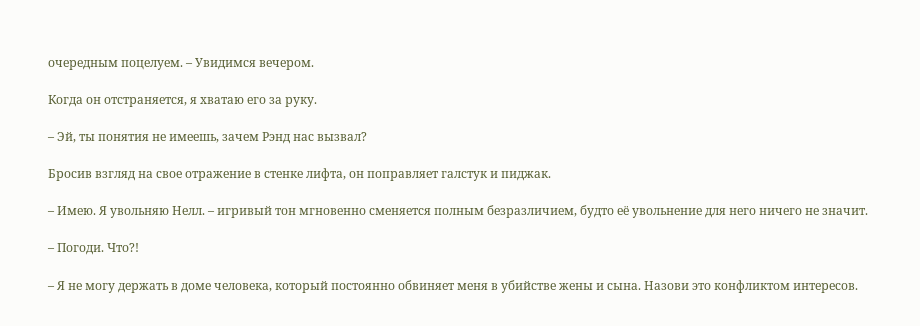очередным поцелуем. – Увидимся вечером.

Когда он отстраняется, я хватаю его за руку.

– Эй, ты понятия не имеешь, зачем Рэнд нас вызвал?

Бросив взгляд на свое отражение в стенке лифта, он поправляет галстук и пиджак.

– Имею. Я увольняю Нелл. – игривый тон мгновенно сменяется полным безразличием, будто её увольнение для него ничего не значит.

– Погоди. Что?!

– Я не могу держать в доме человека, который постоянно обвиняет меня в убийстве жены и сына. Назови это конфликтом интересов.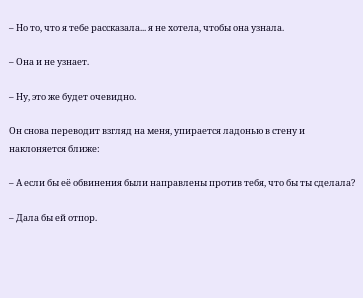– Но то, что я тебе рассказала... я не хотела, чтобы она узнала.

– Она и не узнает.

– Ну, это же будет очевидно.

Он снова переводит взгляд на меня, упирается ладонью в стену и наклоняется ближе:

– А если бы её обвинения были направлены против тебя, что бы ты сделала?

– Дала бы ей отпор.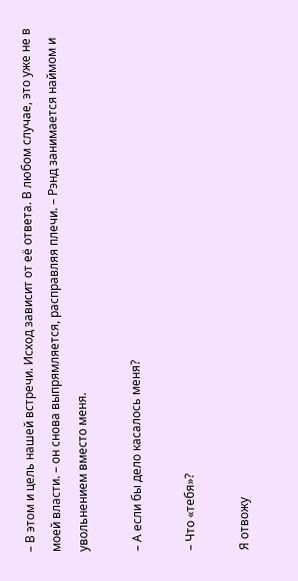– В этом и цель нашей встречи. Исход зависит от её ответа. В любом случае, это уже не в моей власти. – он снова выпрямляется, расправляя плечи. – Рэнд занимается наймом и увольнением вместо меня.

– А если бы дело касалось меня?

– Что «тебя»?

Я отвожу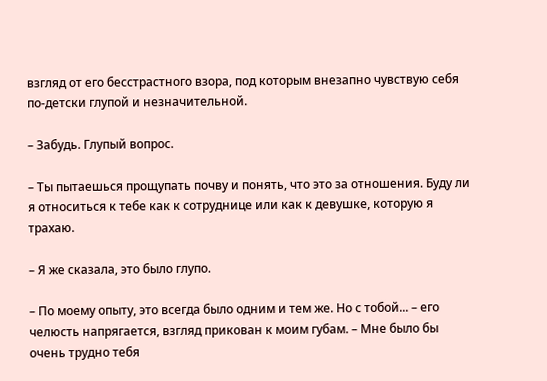взгляд от его бесстрастного взора, под которым внезапно чувствую себя по-детски глупой и незначительной.

– Забудь. Глупый вопрос.

– Ты пытаешься прощупать почву и понять, что это за отношения. Буду ли я относиться к тебе как к сотруднице или как к девушке, которую я трахаю.

– Я же сказала, это было глупо.

– По моему опыту, это всегда было одним и тем же. Но с тобой... – его челюсть напрягается, взгляд прикован к моим губам. – Мне было бы очень трудно тебя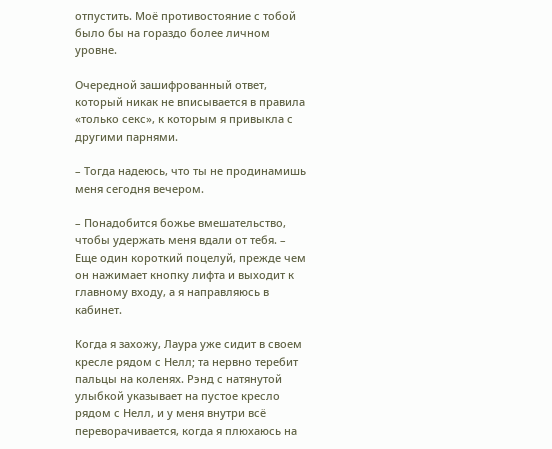отпустить. Моё противостояние с тобой было бы на гораздо более личном уровне.

Очередной зашифрованный ответ, который никак не вписывается в правила «только секс», к которым я привыкла с другими парнями.

– Тогда надеюсь, что ты не продинамишь меня сегодня вечером.

– Понадобится божье вмешательство, чтобы удержать меня вдали от тебя. – Еще один короткий поцелуй, прежде чем он нажимает кнопку лифта и выходит к главному входу, а я направляюсь в кабинет.

Когда я захожу, Лаура уже сидит в своем кресле рядом с Нелл; та нервно теребит пальцы на коленях. Рэнд с натянутой улыбкой указывает на пустое кресло рядом с Нелл, и у меня внутри всё переворачивается, когда я плюхаюсь на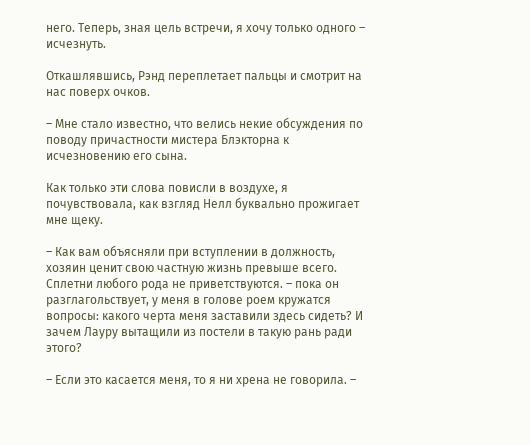него. Теперь, зная цель встречи, я хочу только одного – исчезнуть.

Откашлявшись, Рэнд переплетает пальцы и смотрит на нас поверх очков.

– Мне стало известно, что велись некие обсуждения по поводу причастности мистера Блэкторна к исчезновению его сына.

Как только эти слова повисли в воздухе, я почувствовала, как взгляд Нелл буквально прожигает мне щеку.

– Как вам объясняли при вступлении в должность, хозяин ценит свою частную жизнь превыше всего. Сплетни любого рода не приветствуются. – пока он разглагольствует, у меня в голове роем кружатся вопросы: какого черта меня заставили здесь сидеть? И зачем Лауру вытащили из постели в такую рань ради этого?

– Если это касается меня, то я ни хрена не говорила. –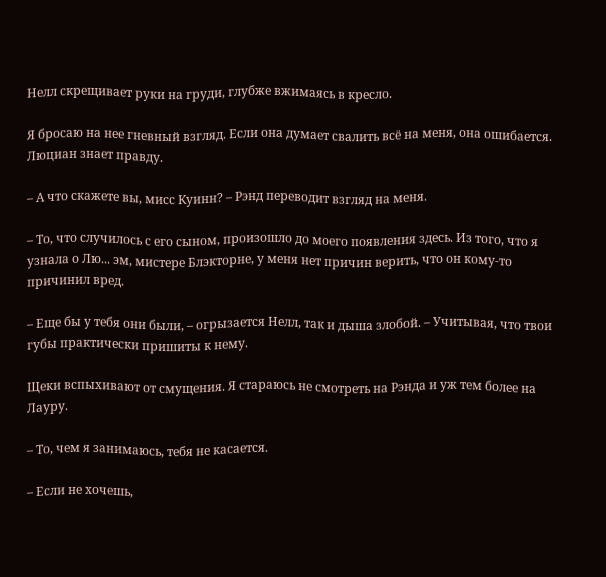Нелл скрещивает руки на груди, глубже вжимаясь в кресло.

Я бросаю на нее гневный взгляд. Если она думает свалить всё на меня, она ошибается. Люциан знает правду.

– А что скажете вы, мисс Куинн? – Рэнд переводит взгляд на меня.

– То, что случилось с его сыном, произошло до моего появления здесь. Из того, что я узнала о Лю... эм, мистере Блэкторне, у меня нет причин верить, что он кому-то причинил вред.

– Еще бы у тебя они были, – огрызается Нелл, так и дыша злобой. – Учитывая, что твои губы практически пришиты к нему.

Щеки вспыхивают от смущения. Я стараюсь не смотреть на Рэнда и уж тем более на Лауру.

– То, чем я занимаюсь, тебя не касается.

– Если не хочешь,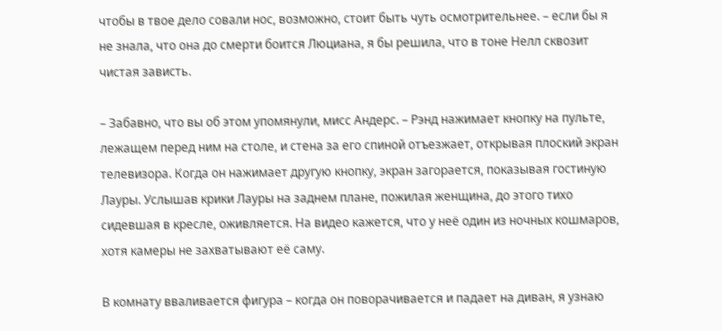чтобы в твое дело совали нос, возможно, стоит быть чуть осмотрительнее. – если бы я не знала, что она до смерти боится Люциана, я бы решила, что в тоне Нелл сквозит чистая зависть.

– Забавно, что вы об этом упомянули, мисс Андерс. – Рэнд нажимает кнопку на пульте, лежащем перед ним на столе, и стена за его спиной отъезжает, открывая плоский экран телевизора. Когда он нажимает другую кнопку, экран загорается, показывая гостиную Лауры. Услышав крики Лауры на заднем плане, пожилая женщина, до этого тихо сидевшая в кресле, оживляется. На видео кажется, что у неё один из ночных кошмаров, хотя камеры не захватывают её саму.

В комнату вваливается фигура – когда он поворачивается и падает на диван, я узнаю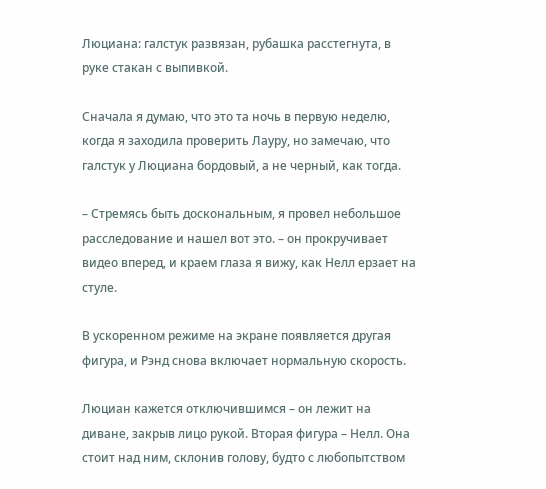Люциана: галстук развязан, рубашка расстегнута, в руке стакан с выпивкой.

Сначала я думаю, что это та ночь в первую неделю, когда я заходила проверить Лауру, но замечаю, что галстук у Люциана бордовый, а не черный, как тогда.

– Стремясь быть доскональным, я провел небольшое расследование и нашел вот это. – он прокручивает видео вперед, и краем глаза я вижу, как Нелл ерзает на стуле.

В ускоренном режиме на экране появляется другая фигура, и Рэнд снова включает нормальную скорость.

Люциан кажется отключившимся – он лежит на диване, закрыв лицо рукой. Вторая фигура – Нелл. Она стоит над ним, склонив голову, будто с любопытством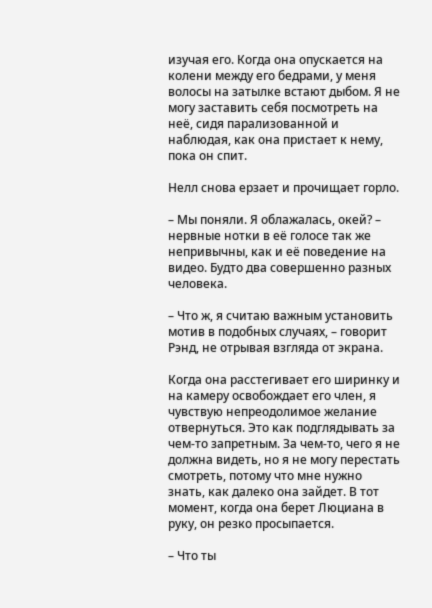изучая его. Когда она опускается на колени между его бедрами, у меня волосы на затылке встают дыбом. Я не могу заставить себя посмотреть на неё, сидя парализованной и наблюдая, как она пристает к нему, пока он спит.

Нелл снова ерзает и прочищает горло.

– Мы поняли. Я облажалась, окей? – нервные нотки в её голосе так же непривычны, как и её поведение на видео. Будто два совершенно разных человека.

– Что ж, я считаю важным установить мотив в подобных случаях, – говорит Рэнд, не отрывая взгляда от экрана.

Когда она расстегивает его ширинку и на камеру освобождает его член, я чувствую непреодолимое желание отвернуться. Это как подглядывать за чем-то запретным. За чем-то, чего я не должна видеть, но я не могу перестать смотреть, потому что мне нужно знать, как далеко она зайдет. В тот момент, когда она берет Люциана в руку, он резко просыпается.

– Что ты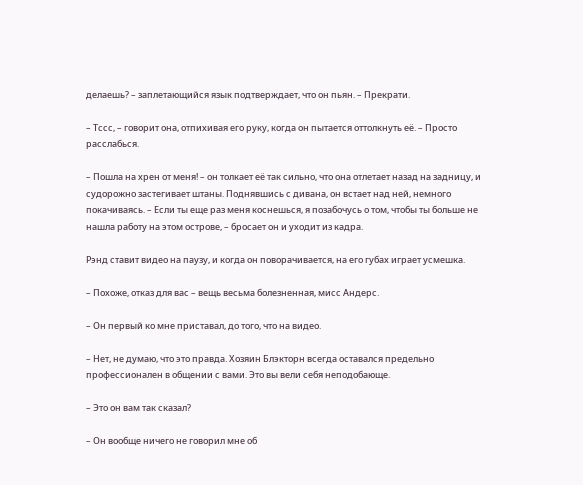делаешь? – заплетающийся язык подтверждает, что он пьян. – Прекрати.

– Тссс, – говорит она, отпихивая его руку, когда он пытается оттолкнуть её. – Просто расслабься.

– Пошла на хрен от меня! – он толкает её так сильно, что она отлетает назад на задницу, и судорожно застегивает штаны. Поднявшись с дивана, он встает над ней, немного покачиваясь. – Если ты еще раз меня коснешься, я позабочусь о том, чтобы ты больше не нашла работу на этом острове, – бросает он и уходит из кадра.

Рэнд ставит видео на паузу, и когда он поворачивается, на его губах играет усмешка.

– Похоже, отказ для вас – вещь весьма болезненная, мисс Андерс.

– Он первый ко мне приставал, до того, что на видео.

– Нет, не думаю, что это правда. Хозяин Блэкторн всегда оставался предельно профессионален в общении с вами. Это вы вели себя неподобающе.

– Это он вам так сказал?

– Он вообще ничего не говорил мне об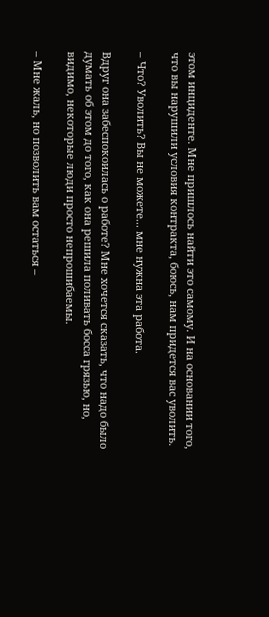этом инциденте. Мне пришлось найти это самому. И на основании того, что вы нарушили условия контракта, боюсь, нам придется вас уволить.

– Что? Уволить? Вы не можете... мне нужна эта работа.

Вдруг она забеспокоилась о работе? Мне хочется сказать, что надо было думать об этом до того, как она решила поливать босса грязью, но, видимо, некоторые люди просто непрошибаемы.

– Мне жаль, но позволить вам остаться –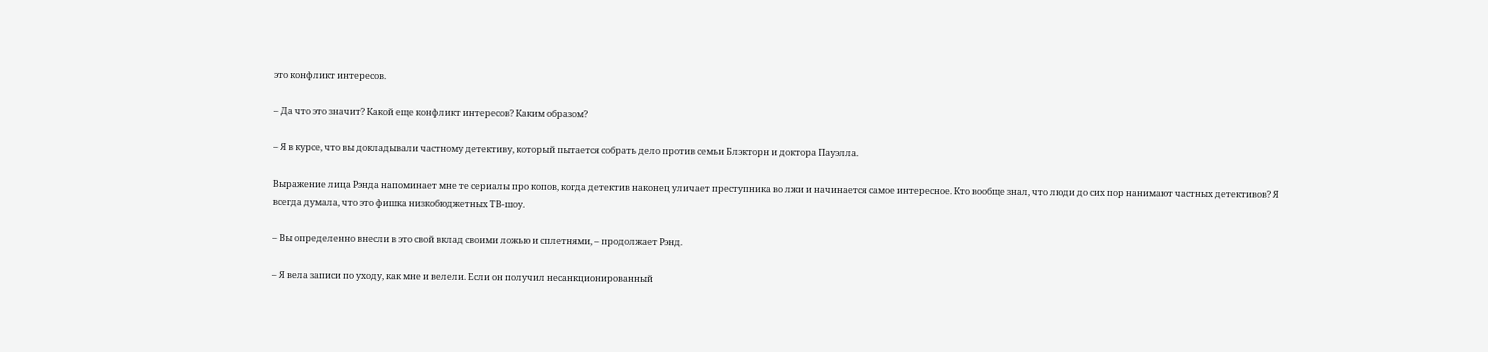это конфликт интересов.

– Да что это значит? Какой еще конфликт интересов? Каким образом?

– Я в курсе, что вы докладывали частному детективу, который пытается собрать дело против семьи Блэкторн и доктора Пауэлла.

Выражение лица Рэнда напоминает мне те сериалы про копов, когда детектив наконец уличает преступника во лжи и начинается самое интересное. Кто вообще знал, что люди до сих пор нанимают частных детективов? Я всегда думала, что это фишка низкобюджетных ТВ-шоу.

– Вы определенно внесли в это свой вклад своими ложью и сплетнями, – продолжает Рэнд.

– Я вела записи по уходу, как мне и велели. Если он получил несанкционированный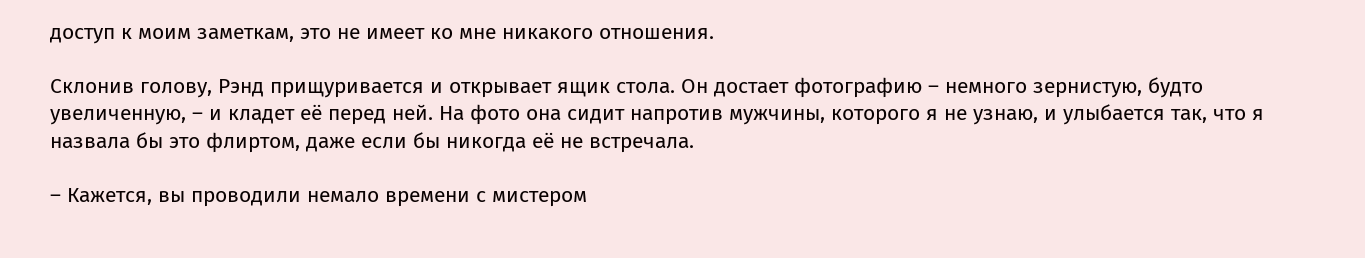доступ к моим заметкам, это не имеет ко мне никакого отношения.

Склонив голову, Рэнд прищуривается и открывает ящик стола. Он достает фотографию – немного зернистую, будто увеличенную, – и кладет её перед ней. На фото она сидит напротив мужчины, которого я не узнаю, и улыбается так, что я назвала бы это флиртом, даже если бы никогда её не встречала.

– Кажется, вы проводили немало времени с мистером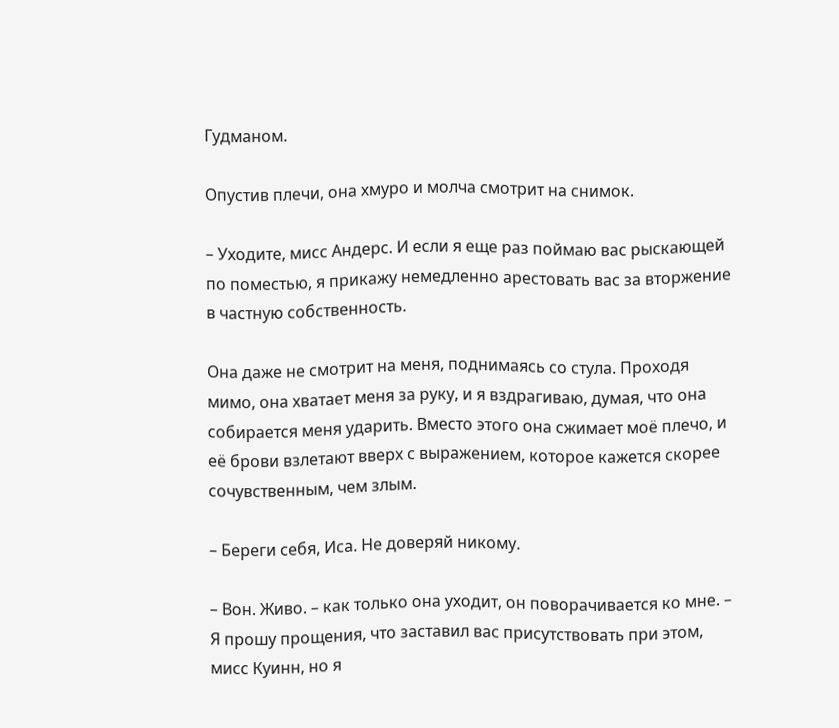Гудманом.

Опустив плечи, она хмуро и молча смотрит на снимок.

– Уходите, мисс Андерс. И если я еще раз поймаю вас рыскающей по поместью, я прикажу немедленно арестовать вас за вторжение в частную собственность.

Она даже не смотрит на меня, поднимаясь со стула. Проходя мимо, она хватает меня за руку, и я вздрагиваю, думая, что она собирается меня ударить. Вместо этого она сжимает моё плечо, и её брови взлетают вверх с выражением, которое кажется скорее сочувственным, чем злым.

– Береги себя, Иса. Не доверяй никому.

– Вон. Живо. – как только она уходит, он поворачивается ко мне. – Я прошу прощения, что заставил вас присутствовать при этом, мисс Куинн, но я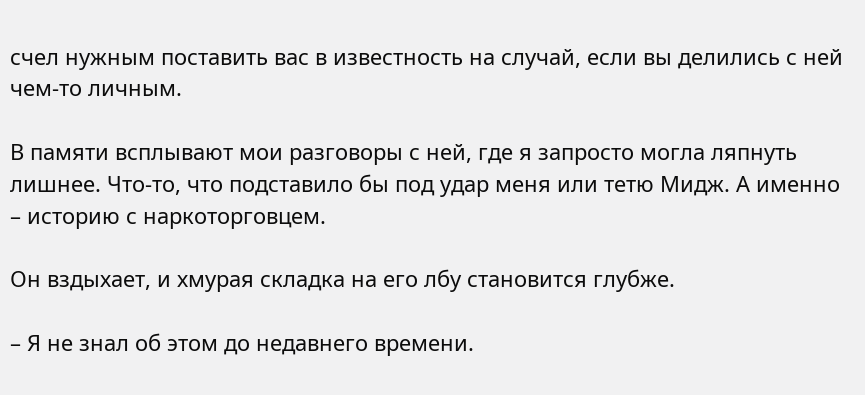счел нужным поставить вас в известность на случай, если вы делились с ней чем-то личным.

В памяти всплывают мои разговоры с ней, где я запросто могла ляпнуть лишнее. Что-то, что подставило бы под удар меня или тетю Мидж. А именно – историю с наркоторговцем.

Он вздыхает, и хмурая складка на его лбу становится глубже.

– Я не знал об этом до недавнего времени.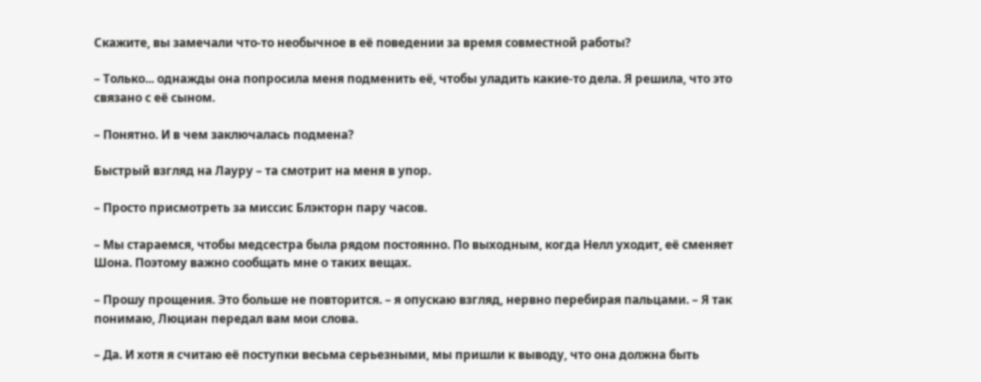Скажите, вы замечали что-то необычное в её поведении за время совместной работы?

– Только... однажды она попросила меня подменить её, чтобы уладить какие-то дела. Я решила, что это связано с её сыном.

– Понятно. И в чем заключалась подмена?

Быстрый взгляд на Лауру – та смотрит на меня в упор.

– Просто присмотреть за миссис Блэкторн пару часов.

– Мы стараемся, чтобы медсестра была рядом постоянно. По выходным, когда Нелл уходит, её сменяет Шона. Поэтому важно сообщать мне о таких вещах.

– Прошу прощения. Это больше не повторится. – я опускаю взгляд, нервно перебирая пальцами. – Я так понимаю, Люциан передал вам мои слова.

– Да. И хотя я считаю её поступки весьма серьезными, мы пришли к выводу, что она должна быть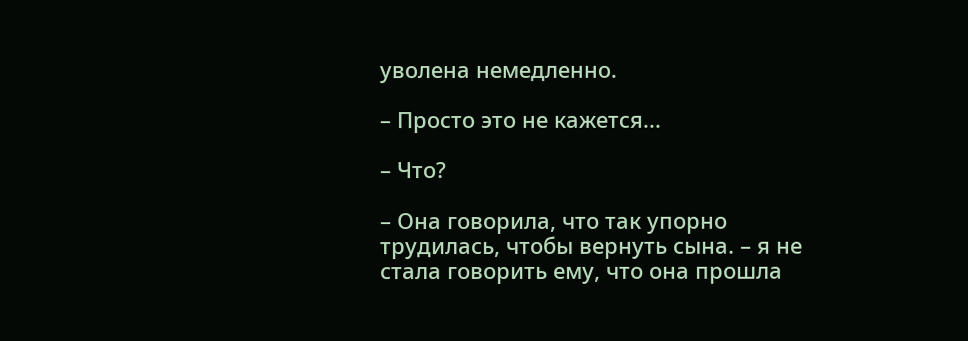уволена немедленно.

– Просто это не кажется...

– Что?

– Она говорила, что так упорно трудилась, чтобы вернуть сына. – я не стала говорить ему, что она прошла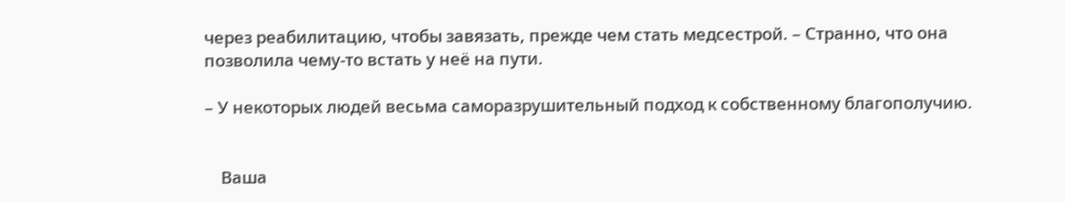через реабилитацию, чтобы завязать, прежде чем стать медсестрой. – Странно, что она позволила чему-то встать у неё на пути.

– У некоторых людей весьма саморазрушительный подход к собственному благополучию.


    Ваша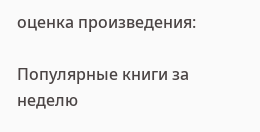оценка произведения:

Популярные книги за неделю